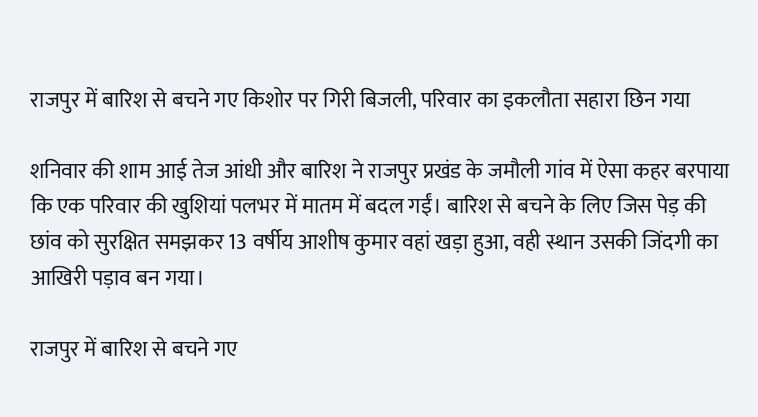राजपुर में बारिश से बचने गए किशोर पर गिरी बिजली, परिवार का इकलौता सहारा छिन गया

शनिवार की शाम आई तेज आंधी और बारिश ने राजपुर प्रखंड के जमौली गांव में ऐसा कहर बरपाया कि एक परिवार की खुशियां पलभर में मातम में बदल गईं। बारिश से बचने के लिए जिस पेड़ की छांव को सुरक्षित समझकर 13 वर्षीय आशीष कुमार वहां खड़ा हुआ, वही स्थान उसकी जिंदगी का आखिरी पड़ाव बन गया।

राजपुर में बारिश से बचने गए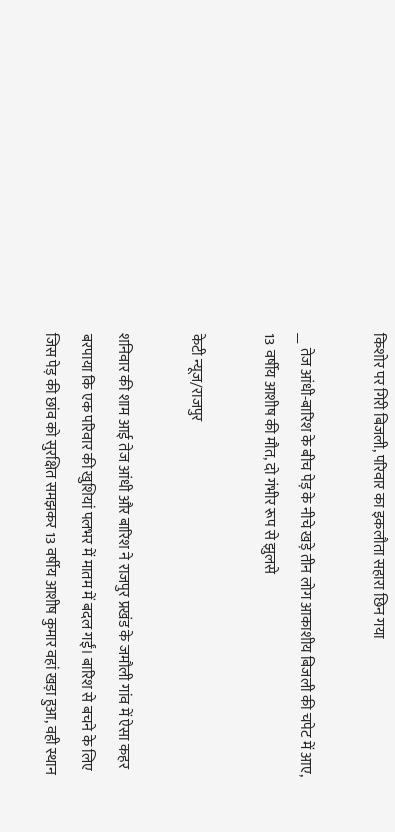किशोर पर गिरी बिजली, परिवार का इकलौता सहारा छिन गया

__ तेज आंधी-बारिश के बीच पेड़ के नीचे खड़े तीन लोग आकाशीय बिजली की चपेट में आए, 13 वर्षीय आशीष की मौत, दो गंभीर रूप से झुलसे

केटी न्यूज/राजपुर

शनिवार की शाम आई तेज आंधी और बारिश ने राजपुर प्रखंड के जमौली गांव में ऐसा कहर बरपाया कि एक परिवार की खुशियां पलभर में मातम में बदल गईं। बारिश से बचने के लिए जिस पेड़ की छांव को सुरक्षित समझकर 13 वर्षीय आशीष कुमार वहां खड़ा हुआ, वही स्थान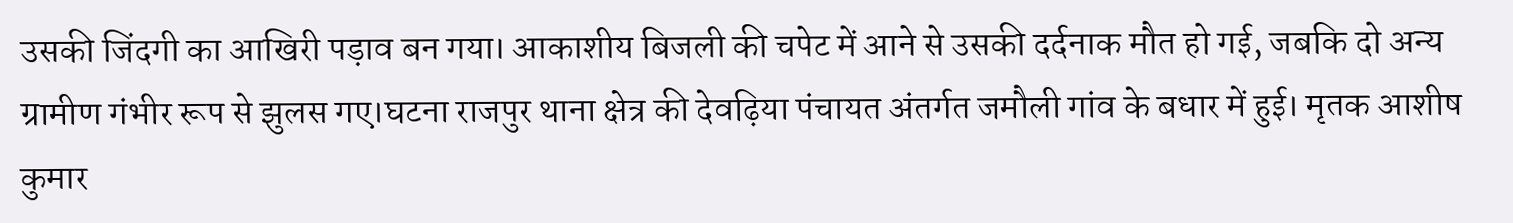उसकी जिंदगी का आखिरी पड़ाव बन गया। आकाशीय बिजली की चपेट में आने से उसकी दर्दनाक मौत हो गई, जबकि दो अन्य ग्रामीण गंभीर रूप से झुलस गए।घटना राजपुर थाना क्षेत्र की देवढ़िया पंचायत अंतर्गत जमौली गांव के बधार में हुई। मृतक आशीष कुमार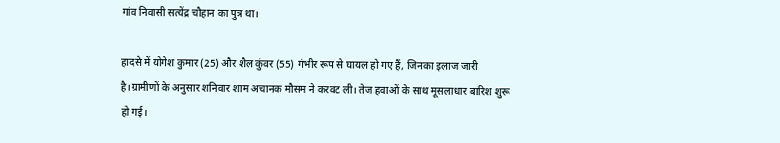गांव निवासी सत्येंद्र चौहान का पुत्र था।

हादसे में योगेश कुमार (25) और शैल कुंवर (55) गंभीर रूप से घायल हो गए हैं, जिनका इलाज जारी है।ग्रामीणों के अनुसार शनिवार शाम अचानक मौसम ने करवट ली। तेज हवाओं के साथ मूसलाधार बारिश शुरू हो गई।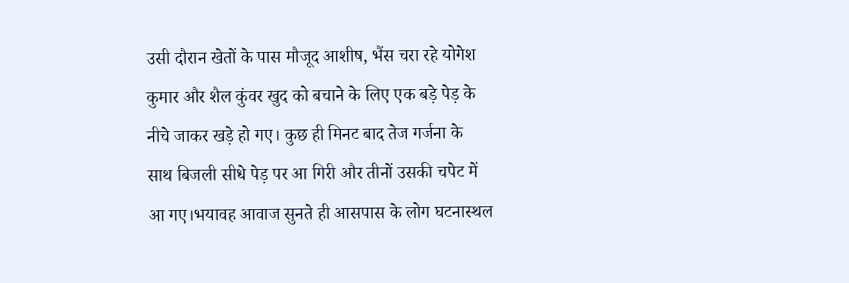उसी दौरान खेतों के पास मौजूद आशीष, भैंस चरा रहे योगेश कुमार और शैल कुंवर खुद को बचाने के लिए एक बड़े पेड़ के नीचे जाकर खड़े हो गए। कुछ ही मिनट बाद तेज गर्जना के साथ बिजली सीधे पेड़ पर आ गिरी और तीनों उसकी चपेट में आ गए।भयावह आवाज सुनते ही आसपास के लोग घटनास्थल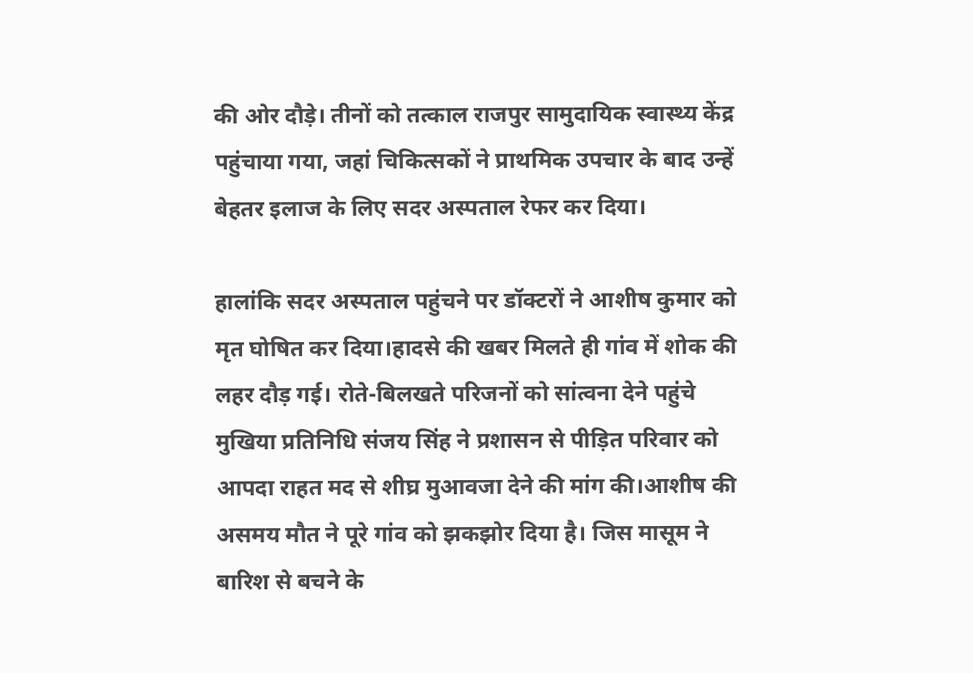की ओर दौड़े। तीनों को तत्काल राजपुर सामुदायिक स्वास्थ्य केंद्र पहुंचाया गया, जहां चिकित्सकों ने प्राथमिक उपचार के बाद उन्हें बेहतर इलाज के लिए सदर अस्पताल रेफर कर दिया।

हालांकि सदर अस्पताल पहुंचने पर डॉक्टरों ने आशीष कुमार को मृत घोषित कर दिया।हादसे की खबर मिलते ही गांव में शोक की लहर दौड़ गई। रोते-बिलखते परिजनों को सांत्वना देने पहुंचे मुखिया प्रतिनिधि संजय सिंह ने प्रशासन से पीड़ित परिवार को आपदा राहत मद से शीघ्र मुआवजा देने की मांग की।आशीष की असमय मौत ने पूरे गांव को झकझोर दिया है। जिस मासूम ने बारिश से बचने के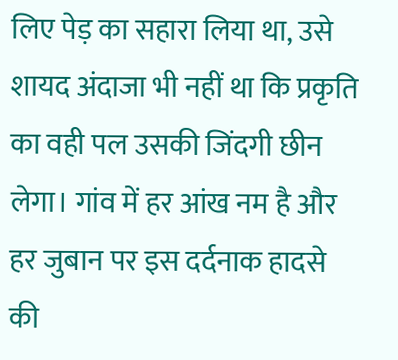लिए पेड़ का सहारा लिया था, उसे शायद अंदाजा भी नहीं था कि प्रकृति का वही पल उसकी जिंदगी छीन लेगा। गांव में हर आंख नम है और हर जुबान पर इस दर्दनाक हादसे की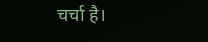चर्चा है।